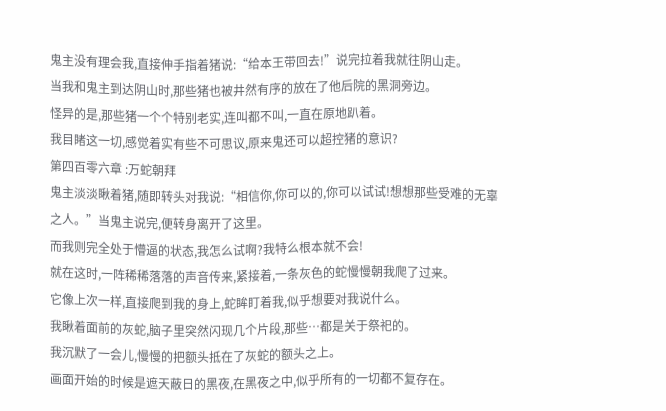鬼主没有理会我,直接伸手指着猪说:“给本王带回去!”说完拉着我就往阴山走。
当我和鬼主到达阴山时,那些猪也被井然有序的放在了他后院的黑洞旁边。
怪异的是,那些猪一个个特别老实,连叫都不叫,一直在原地趴着。
我目睹这一切,感觉着实有些不可思议,原来鬼还可以超控猪的意识?
第四百零六章 :万蛇朝拜
鬼主淡淡瞅着猪,随即转头对我说:“相信你,你可以的,你可以试试!想想那些受难的无辜之人。”当鬼主说完,便转身离开了这里。
而我则完全处于懵逼的状态,我怎么试啊?我特么根本就不会!
就在这时,一阵稀稀落落的声音传来,紧接着,一条灰色的蛇慢慢朝我爬了过来。
它像上次一样,直接爬到我的身上,蛇眸盯着我,似乎想要对我说什么。
我瞅着面前的灰蛇,脑子里突然闪现几个片段,那些…都是关于祭祀的。
我沉默了一会儿,慢慢的把额头抵在了灰蛇的额头之上。
画面开始的时候是遮天蔽日的黑夜,在黑夜之中,似乎所有的一切都不复存在。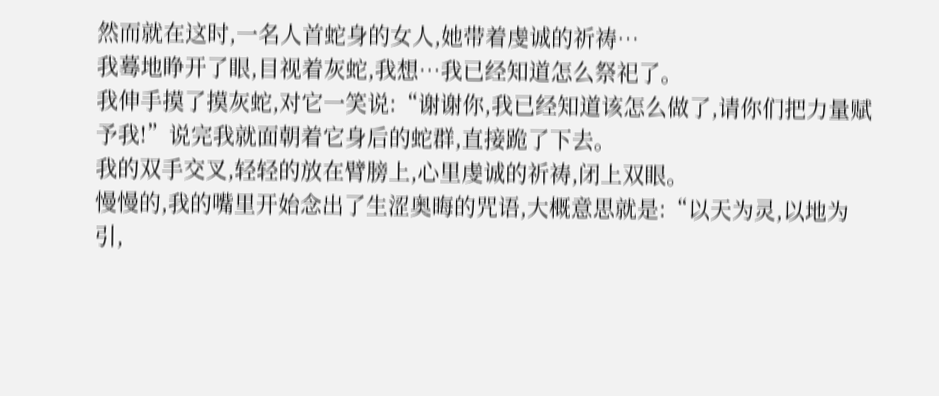然而就在这时,一名人首蛇身的女人,她带着虔诚的祈祷…
我蓦地睁开了眼,目视着灰蛇,我想…我已经知道怎么祭祀了。
我伸手摸了摸灰蛇,对它一笑说:“谢谢你,我已经知道该怎么做了,请你们把力量赋予我!”说完我就面朝着它身后的蛇群,直接跪了下去。
我的双手交叉,轻轻的放在臂膀上,心里虔诚的祈祷,闭上双眼。
慢慢的,我的嘴里开始念出了生涩奥晦的咒语,大概意思就是:“以天为灵,以地为引,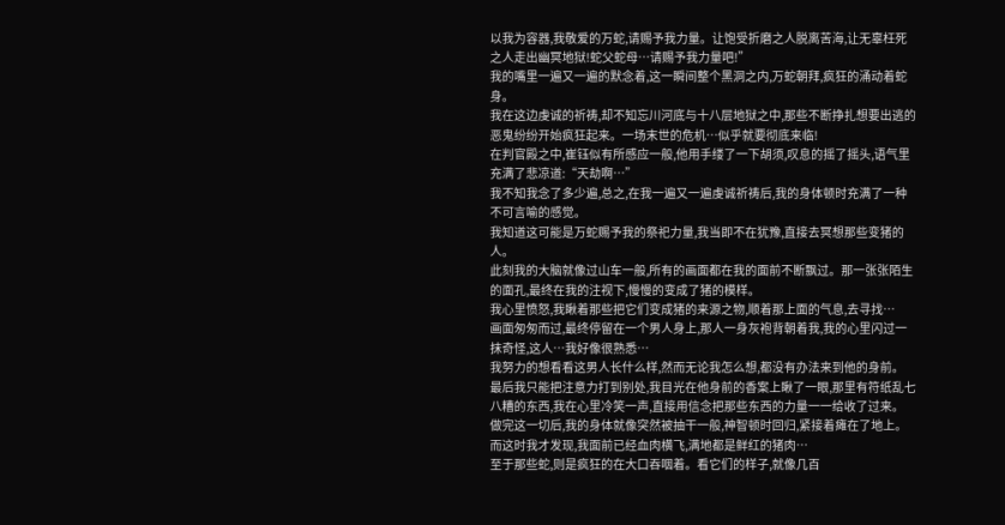以我为容器,我敬爱的万蛇,请赐予我力量。让饱受折磨之人脱离苦海,让无辜枉死之人走出幽冥地狱!蛇父蛇母…请赐予我力量吧!”
我的嘴里一遍又一遍的默念着,这一瞬间整个黑洞之内,万蛇朝拜,疯狂的涌动着蛇身。
我在这边虔诚的祈祷,却不知忘川河底与十八层地狱之中,那些不断挣扎想要出逃的恶鬼纷纷开始疯狂起来。一场末世的危机…似乎就要彻底来临!
在判官殿之中,崔钰似有所感应一般,他用手缕了一下胡须,叹息的摇了摇头,语气里充满了悲凉道:“天劫啊…”
我不知我念了多少遍,总之,在我一遍又一遍虔诚祈祷后,我的身体顿时充满了一种不可言喻的感觉。
我知道这可能是万蛇赐予我的祭祀力量,我当即不在犹豫,直接去冥想那些变猪的人。
此刻我的大脑就像过山车一般,所有的画面都在我的面前不断飘过。那一张张陌生的面孔,最终在我的注视下,慢慢的变成了猪的模样。
我心里愤怒,我瞅着那些把它们变成猪的来源之物,顺着那上面的气息,去寻找…
画面匆匆而过,最终停留在一个男人身上,那人一身灰袍背朝着我,我的心里闪过一抹奇怪,这人…我好像很熟悉…
我努力的想看看这男人长什么样,然而无论我怎么想,都没有办法来到他的身前。
最后我只能把注意力打到别处,我目光在他身前的香案上瞅了一眼,那里有符纸乱七八糟的东西,我在心里冷笑一声,直接用信念把那些东西的力量一一给收了过来。
做完这一切后,我的身体就像突然被抽干一般,神智顿时回归,紧接着瘫在了地上。
而这时我才发现,我面前已经血肉横飞,满地都是鲜红的猪肉…
至于那些蛇,则是疯狂的在大口吞咽着。看它们的样子,就像几百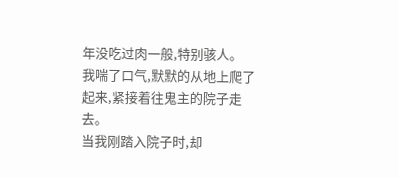年没吃过肉一般,特别骇人。
我喘了口气,默默的从地上爬了起来,紧接着往鬼主的院子走去。
当我刚踏入院子时,却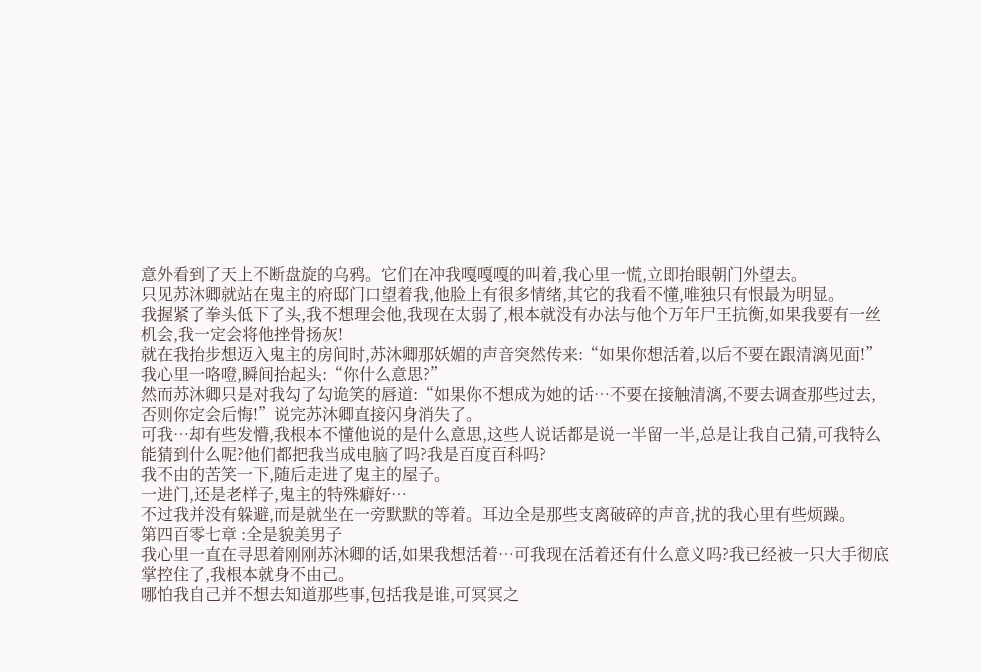意外看到了天上不断盘旋的乌鸦。它们在冲我嘎嘎嘎的叫着,我心里一慌,立即抬眼朝门外望去。
只见苏沐卿就站在鬼主的府邸门口望着我,他脸上有很多情绪,其它的我看不懂,唯独只有恨最为明显。
我握紧了拳头低下了头,我不想理会他,我现在太弱了,根本就没有办法与他个万年尸王抗衡,如果我要有一丝机会,我一定会将他挫骨扬灰!
就在我抬步想迈入鬼主的房间时,苏沐卿那妖媚的声音突然传来:“如果你想活着,以后不要在跟清漓见面!”
我心里一咯噔,瞬间抬起头:“你什么意思?”
然而苏沐卿只是对我勾了勾诡笑的唇道:“如果你不想成为她的话…不要在接触清漓,不要去调查那些过去,否则你定会后悔!”说完苏沐卿直接闪身消失了。
可我…却有些发懵,我根本不懂他说的是什么意思,这些人说话都是说一半留一半,总是让我自己猜,可我特么能猜到什么呢?他们都把我当成电脑了吗?我是百度百科吗?
我不由的苦笑一下,随后走进了鬼主的屋子。
一进门,还是老样子,鬼主的特殊癖好…
不过我并没有躲避,而是就坐在一旁默默的等着。耳边全是那些支离破碎的声音,扰的我心里有些烦躁。
第四百零七章 :全是貌美男子
我心里一直在寻思着刚刚苏沐卿的话,如果我想活着…可我现在活着还有什么意义吗?我已经被一只大手彻底掌控住了,我根本就身不由己。
哪怕我自己并不想去知道那些事,包括我是谁,可冥冥之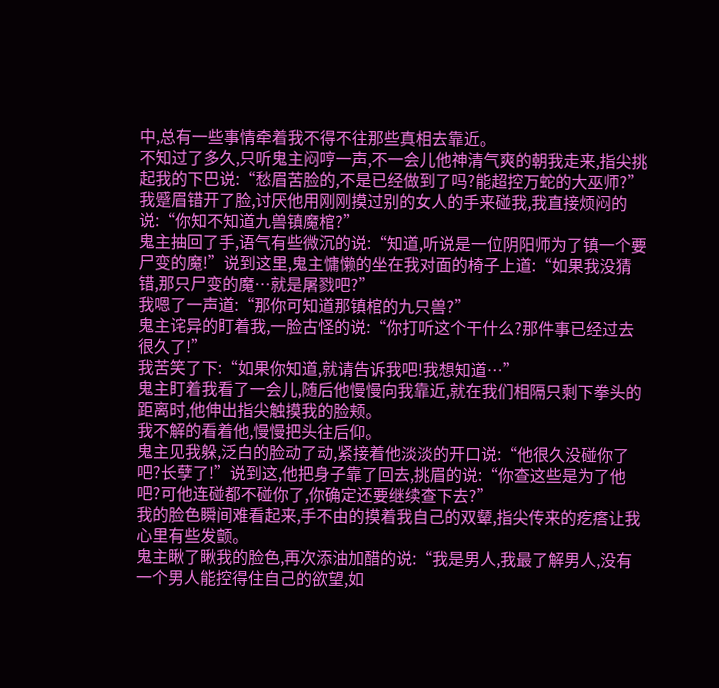中,总有一些事情牵着我不得不往那些真相去靠近。
不知过了多久,只听鬼主闷哼一声,不一会儿他神清气爽的朝我走来,指尖挑起我的下巴说:“愁眉苦脸的,不是已经做到了吗?能超控万蛇的大巫师?”
我蹙眉错开了脸,讨厌他用刚刚摸过别的女人的手来碰我,我直接烦闷的说:“你知不知道九兽镇魔棺?”
鬼主抽回了手,语气有些微沉的说:“知道,听说是一位阴阳师为了镇一个要尸变的魔!”说到这里,鬼主慵懒的坐在我对面的椅子上道:“如果我没猜错,那只尸变的魔…就是屠戮吧?”
我嗯了一声道:“那你可知道那镇棺的九只兽?”
鬼主诧异的盯着我,一脸古怪的说:“你打听这个干什么?那件事已经过去很久了!”
我苦笑了下:“如果你知道,就请告诉我吧!我想知道…”
鬼主盯着我看了一会儿,随后他慢慢向我靠近,就在我们相隔只剩下拳头的距离时,他伸出指尖触摸我的脸颊。
我不解的看着他,慢慢把头往后仰。
鬼主见我躲,泛白的脸动了动,紧接着他淡淡的开口说:“他很久没碰你了吧?长孽了!”说到这,他把身子靠了回去,挑眉的说:“你查这些是为了他吧?可他连碰都不碰你了,你确定还要继续查下去?”
我的脸色瞬间难看起来,手不由的摸着我自己的双颦,指尖传来的疙瘩让我心里有些发颤。
鬼主瞅了瞅我的脸色,再次添油加醋的说:“我是男人,我最了解男人,没有一个男人能控得住自己的欲望,如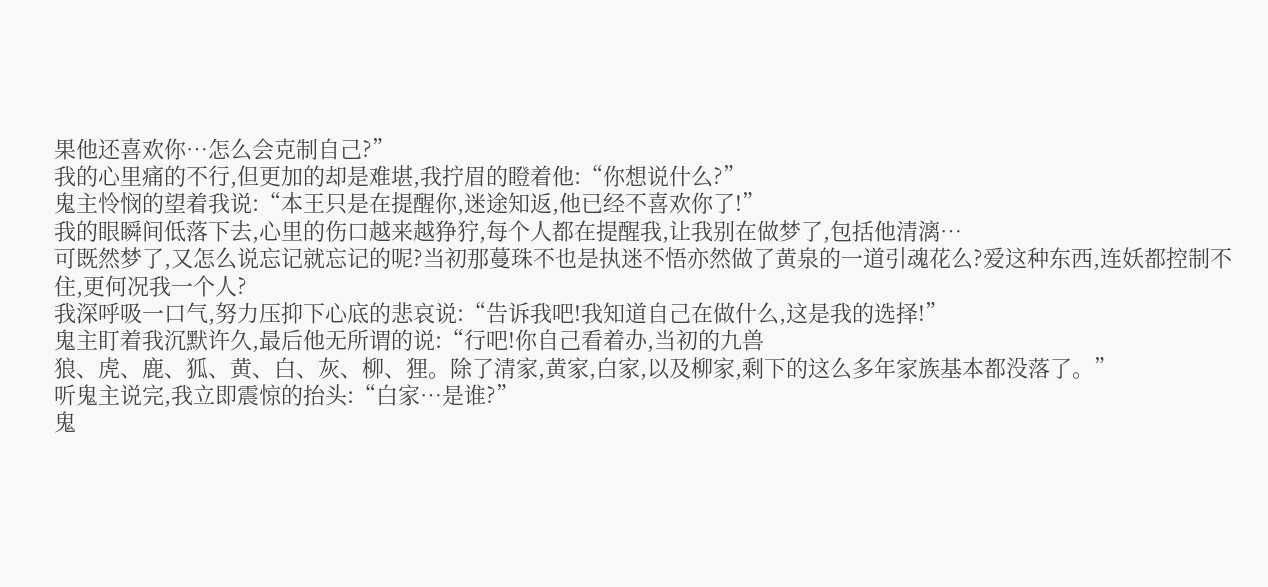果他还喜欢你…怎么会克制自己?”
我的心里痛的不行,但更加的却是难堪,我拧眉的瞪着他:“你想说什么?”
鬼主怜悯的望着我说:“本王只是在提醒你,迷途知返,他已经不喜欢你了!”
我的眼瞬间低落下去,心里的伤口越来越狰狞,每个人都在提醒我,让我别在做梦了,包括他清漓…
可既然梦了,又怎么说忘记就忘记的呢?当初那蔓珠不也是执迷不悟亦然做了黄泉的一道引魂花么?爱这种东西,连妖都控制不住,更何况我一个人?
我深呼吸一口气,努力压抑下心底的悲哀说:“告诉我吧!我知道自己在做什么,这是我的选择!”
鬼主盯着我沉默许久,最后他无所谓的说:“行吧!你自己看着办,当初的九兽
狼、虎、鹿、狐、黄、白、灰、柳、狸。除了清家,黄家,白家,以及柳家,剩下的这么多年家族基本都没落了。”
听鬼主说完,我立即震惊的抬头:“白家…是谁?”
鬼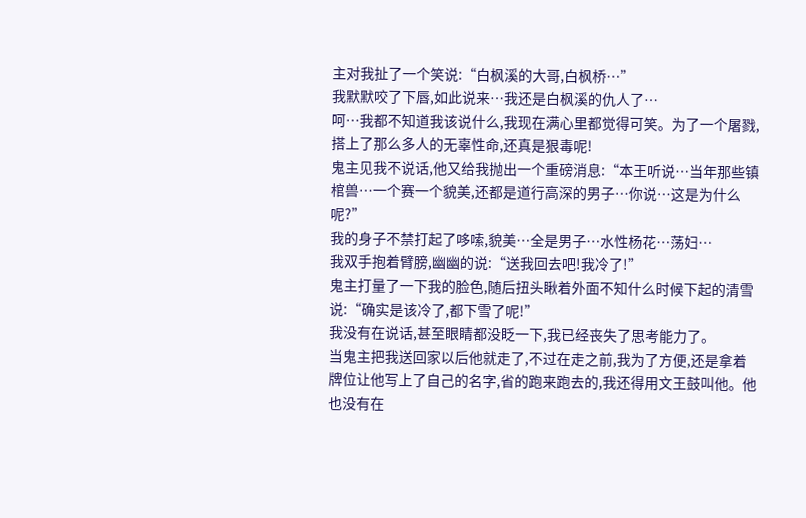主对我扯了一个笑说:“白枫溪的大哥,白枫桥…”
我默默咬了下唇,如此说来…我还是白枫溪的仇人了…
呵…我都不知道我该说什么,我现在满心里都觉得可笑。为了一个屠戮,搭上了那么多人的无辜性命,还真是狠毒呢!
鬼主见我不说话,他又给我抛出一个重磅消息:“本王听说…当年那些镇棺兽…一个赛一个貌美,还都是道行高深的男子…你说…这是为什么呢?”
我的身子不禁打起了哆嗦,貌美…全是男子…水性杨花…荡妇…
我双手抱着臂膀,幽幽的说:“送我回去吧!我冷了!”
鬼主打量了一下我的脸色,随后扭头瞅着外面不知什么时候下起的清雪说:“确实是该冷了,都下雪了呢!”
我没有在说话,甚至眼睛都没眨一下,我已经丧失了思考能力了。
当鬼主把我送回家以后他就走了,不过在走之前,我为了方便,还是拿着牌位让他写上了自己的名字,省的跑来跑去的,我还得用文王鼓叫他。他也没有在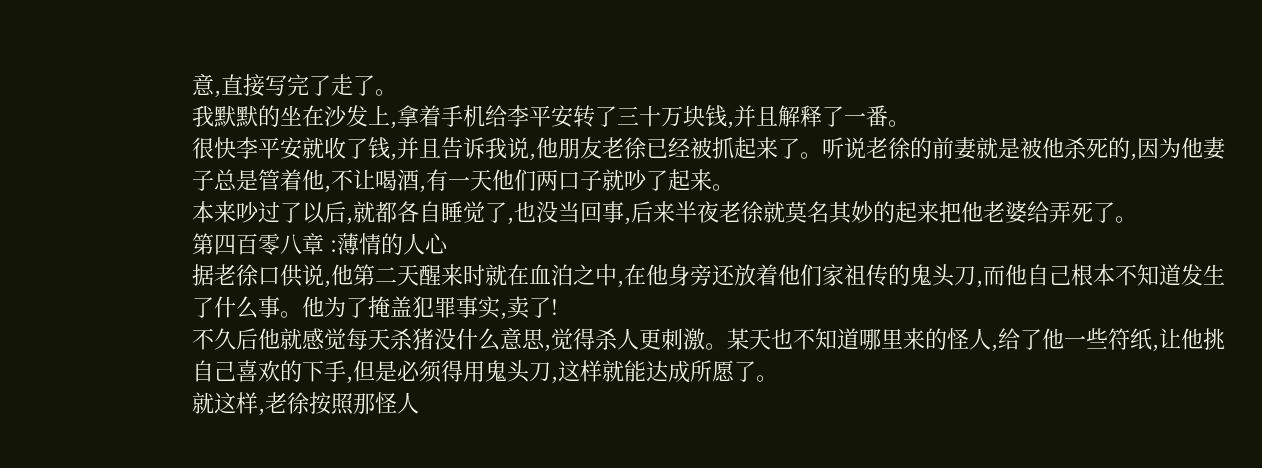意,直接写完了走了。
我默默的坐在沙发上,拿着手机给李平安转了三十万块钱,并且解释了一番。
很快李平安就收了钱,并且告诉我说,他朋友老徐已经被抓起来了。听说老徐的前妻就是被他杀死的,因为他妻子总是管着他,不让喝酒,有一天他们两口子就吵了起来。
本来吵过了以后,就都各自睡觉了,也没当回事,后来半夜老徐就莫名其妙的起来把他老婆给弄死了。
第四百零八章 :薄情的人心
据老徐口供说,他第二天醒来时就在血泊之中,在他身旁还放着他们家祖传的鬼头刀,而他自己根本不知道发生了什么事。他为了掩盖犯罪事实,卖了!
不久后他就感觉每天杀猪没什么意思,觉得杀人更刺激。某天也不知道哪里来的怪人,给了他一些符纸,让他挑自己喜欢的下手,但是必须得用鬼头刀,这样就能达成所愿了。
就这样,老徐按照那怪人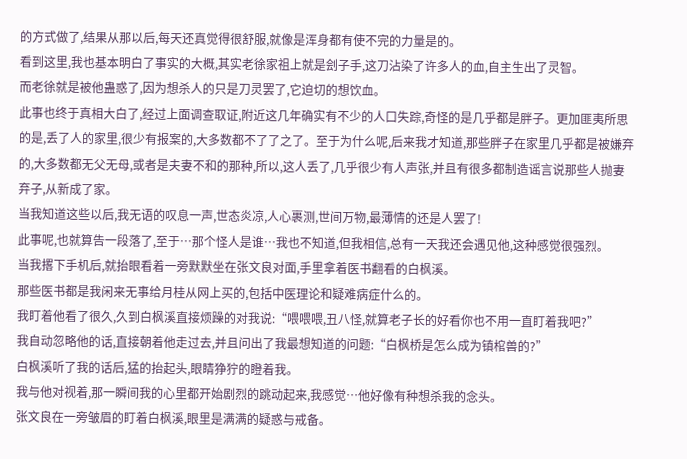的方式做了,结果从那以后,每天还真觉得很舒服,就像是浑身都有使不完的力量是的。
看到这里,我也基本明白了事实的大概,其实老徐家祖上就是刽子手,这刀沾染了许多人的血,自主生出了灵智。
而老徐就是被他蛊惑了,因为想杀人的只是刀灵罢了,它迫切的想饮血。
此事也终于真相大白了,经过上面调查取证,附近这几年确实有不少的人口失踪,奇怪的是几乎都是胖子。更加匪夷所思的是,丢了人的家里,很少有报案的,大多数都不了了之了。至于为什么呢,后来我才知道,那些胖子在家里几乎都是被嫌弃的,大多数都无父无母,或者是夫妻不和的那种,所以,这人丢了,几乎很少有人声张,并且有很多都制造谣言说那些人抛妻弃子,从新成了家。
当我知道这些以后,我无语的叹息一声,世态炎凉,人心裹测,世间万物,最薄情的还是人罢了!
此事呢,也就算告一段落了,至于…那个怪人是谁…我也不知道,但我相信,总有一天我还会遇见他,这种感觉很强烈。
当我撂下手机后,就抬眼看着一旁默默坐在张文良对面,手里拿着医书翻看的白枫溪。
那些医书都是我闲来无事给月桂从网上买的,包括中医理论和疑难病症什么的。
我盯着他看了很久,久到白枫溪直接烦躁的对我说:“喂喂喂,丑八怪,就算老子长的好看你也不用一直盯着我吧?”
我自动忽略他的话,直接朝着他走过去,并且问出了我最想知道的问题:“白枫桥是怎么成为镇棺兽的?”
白枫溪听了我的话后,猛的抬起头,眼睛狰狞的瞪着我。
我与他对视着,那一瞬间我的心里都开始剧烈的跳动起来,我感觉…他好像有种想杀我的念头。
张文良在一旁皱眉的盯着白枫溪,眼里是满满的疑惑与戒备。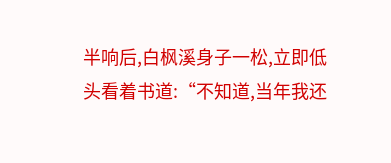半响后,白枫溪身子一松,立即低头看着书道:“不知道,当年我还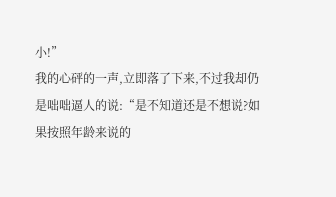小!”
我的心砰的一声,立即落了下来,不过我却仍是咄咄逼人的说:“是不知道还是不想说?如果按照年龄来说的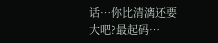话…你比清漓还要大吧?最起码…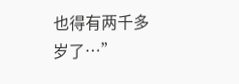也得有两千多岁了…”